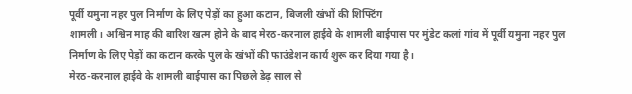पूर्वी यमुना नहर पुल निर्माण के लिए पेड़ों का हुआ कटान, बिजली खंभों की शिफ्टिंग
शामली। अश्विन माह की बारिश खत्म होने के बाद मेरठ-करनाल हाईवे के शामली बाईपास पर मुंडेट कलां गांव में पूर्वी यमुना नहर पुल निर्माण के लिए पेड़ों का कटान करके पुल के खंभों की फाउंडेशन कार्य शुरू कर दिया गया है।
मेरठ-करनाल हाईवे के शामली बाईपास का पिछले डेढ़ साल से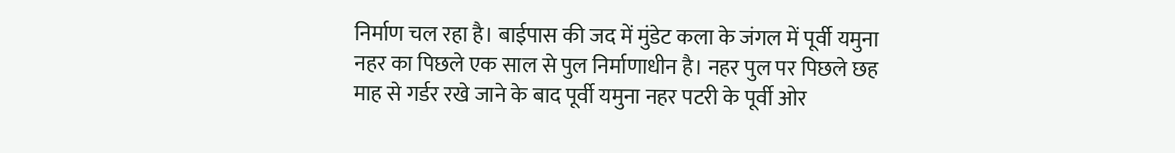निर्माण चल रहा है। बाईपास की जद में मुंडेट कला के जंगल में पूर्वी यमुना नहर का पिछले एक साल से पुल निर्माणाधीन है। नहर पुल पर पिछले छह माह से गर्डर रखे जाने के बाद पूर्वी यमुना नहर पटरी के पूर्वी ओर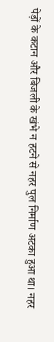पेड़ों के कटान और बिजली के खंभे न हटने से नहर पुल निर्माण अटका हुआ था। नहर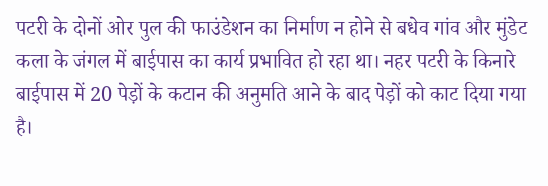पटरी के दोनों ओर पुल की फाउंडेशन का निर्माण न होने से बधेव गांव और मुंडेट कला के जंगल में बाईपास का कार्य प्रभावित हो रहा था। नहर पटरी के किनारे बाईपास में 20 पेड़ों के कटान की अनुमति आने के बाद पेड़ों को काट दिया गया है।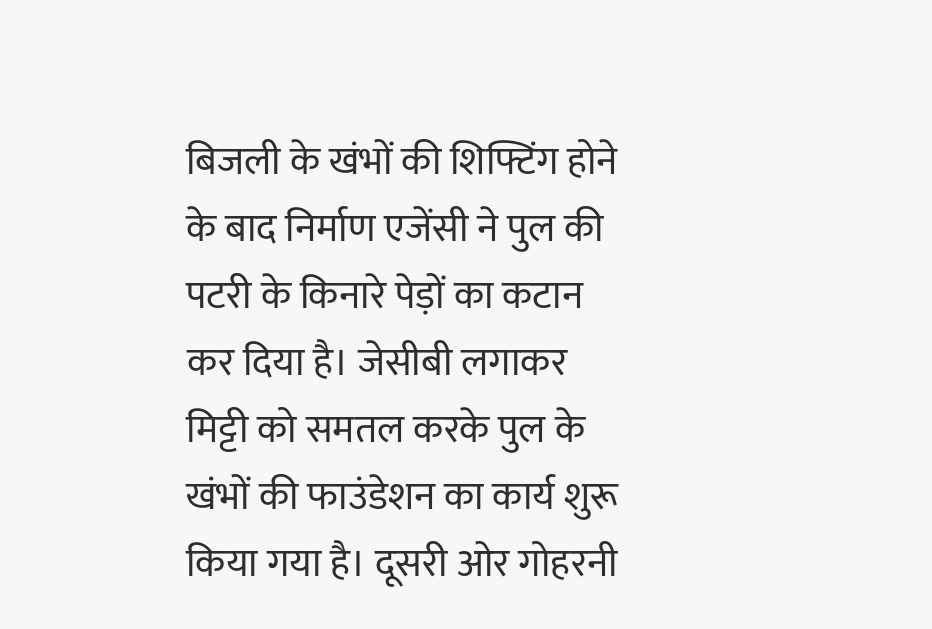बिजली के खंभों की शिफ्टिंग होने के बाद निर्माण एजेंसी ने पुल की पटरी के किनारे पेड़ों का कटान कर दिया है। जेसीबी लगाकर मिट्टी को समतल करके पुल के खंभों की फाउंडेशन का कार्य शुरू किया गया है। दूसरी ओर गोहरनी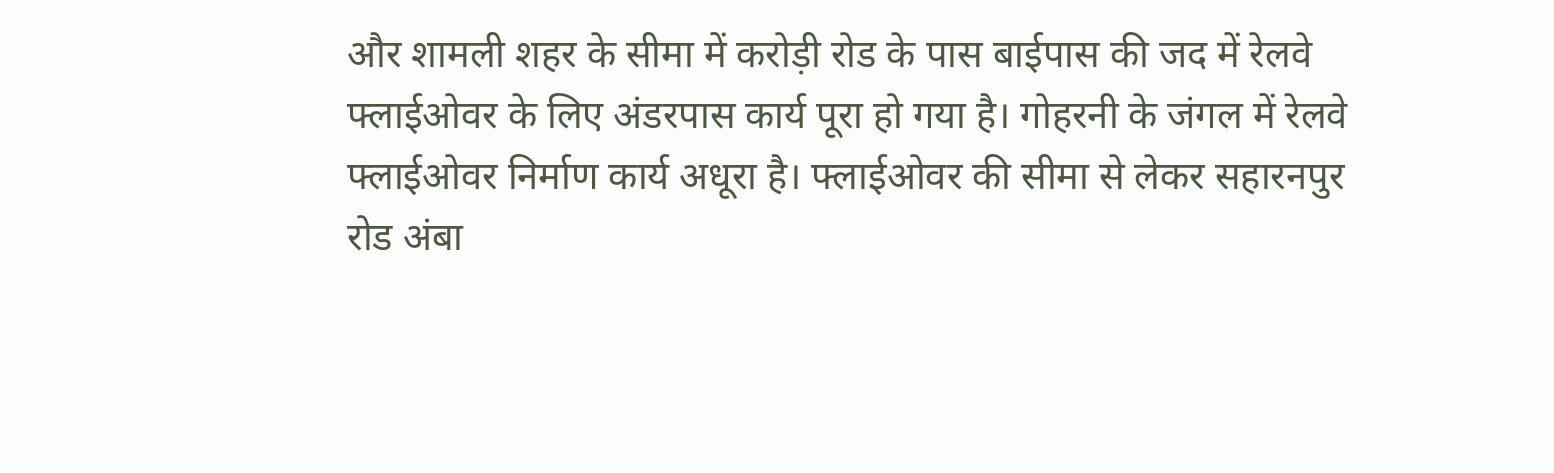और शामली शहर के सीमा में करोड़ी रोड के पास बाईपास की जद में रेलवे फ्लाईओवर के लिए अंडरपास कार्य पूरा हो गया है। गोहरनी के जंगल में रेलवे फ्लाईओवर निर्माण कार्य अधूरा है। फ्लाईओवर की सीमा से लेकर सहारनपुर रोड अंबा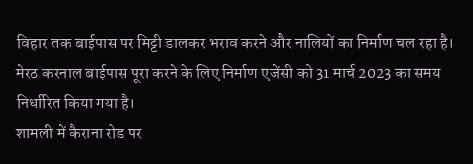विहार तक बाईपास पर मिट्टी डालकर भराव करने और नालियों का निर्माण चल रहा है। मेरठ करनाल बाईपास पूरा करने के लिए निर्माण एजेंसी को 31 मार्च 2023 का समय निर्धारित किया गया है।
शामली में कैराना रोड पर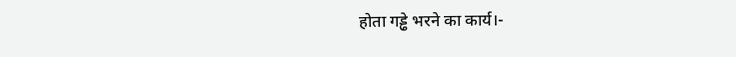होता गड्ढे भरने का कार्य।-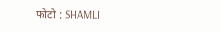फोटो : SHAMLI